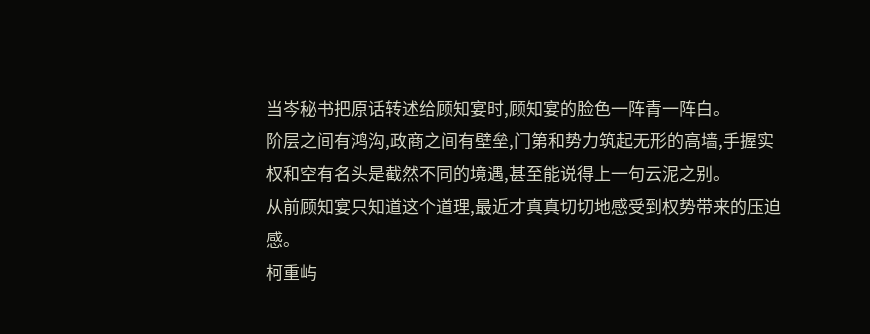当岑秘书把原话转述给顾知宴时,顾知宴的脸色一阵青一阵白。
阶层之间有鸿沟,政商之间有壁垒,门第和势力筑起无形的高墙,手握实权和空有名头是截然不同的境遇,甚至能说得上一句云泥之别。
从前顾知宴只知道这个道理,最近才真真切切地感受到权势带来的压迫感。
柯重屿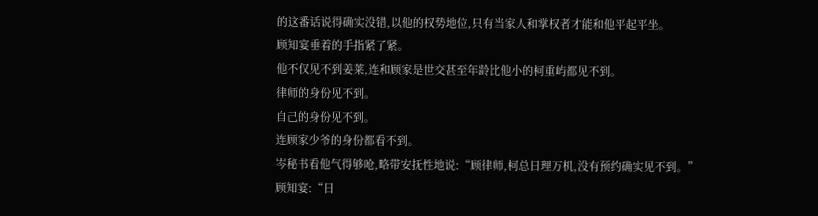的这番话说得确实没错,以他的权势地位,只有当家人和掌权者才能和他平起平坐。
顾知宴垂着的手指紧了紧。
他不仅见不到姜莱,连和顾家是世交甚至年龄比他小的柯重屿都见不到。
律师的身份见不到。
自己的身份见不到。
连顾家少爷的身份都看不到。
岑秘书看他气得够呛,略带安抚性地说:“顾律师,柯总日理万机,没有预约确实见不到。”
顾知宴:“日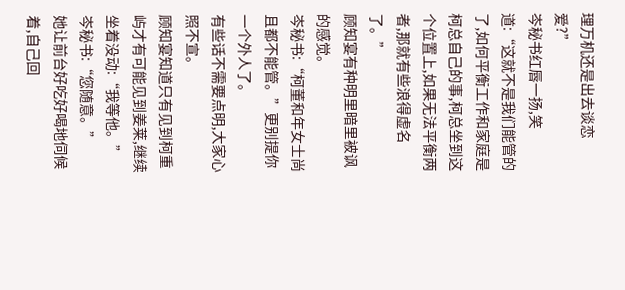理万机还是出去谈恋爱?”
岑秘书红唇一扬,笑道:“这就不是我们能管的了,如何平衡工作和家庭是柯总自己的事,柯总坐到这个位置上,如果无法平衡两者,那就有些浪得虚名了。”
顾知宴有种明里暗里被讽的感觉。
岑秘书:“柯董和年女士尚且都不能管。”更别提你一个外人了。
有些话不需要点明,大家心照不宣。
顾知宴知道只有见到柯重屿才有可能见到姜莱,继续坐着没动:“我等他。”
岑秘书:“您随意。”
她让前台好吃好喝地伺候着,自己回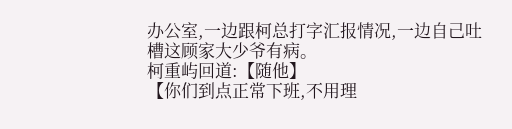办公室,一边跟柯总打字汇报情况,一边自己吐槽这顾家大少爷有病。
柯重屿回道:【随他】
【你们到点正常下班,不用理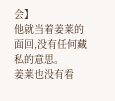会】
他就当着姜莱的面回,没有任何藏私的意思。
姜莱也没有看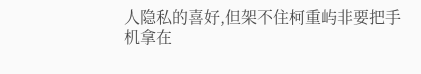人隐私的喜好,但架不住柯重屿非要把手机拿在